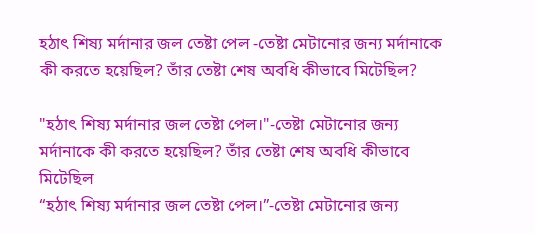হঠাৎ শিষ্য মর্দানার জল তেষ্টা পেল -তেষ্টা মেটানোর জন্য মর্দানাকে কী করতে হয়েছিল? তাঁর তেষ্টা শেষ অবধি কীভাবে মিটেছিল?

"হঠাৎ শিষ্য মর্দানার জল তেষ্টা পেল।"-তেষ্টা মেটানোর জন্য মর্দানাকে কী করতে হয়েছিল? তাঁর তেষ্টা শেষ অবধি কীভাবে মিটেছিল
“হঠাৎ শিষ্য মর্দানার জল তেষ্টা পেল।”-তেষ্টা মেটানোর জন্য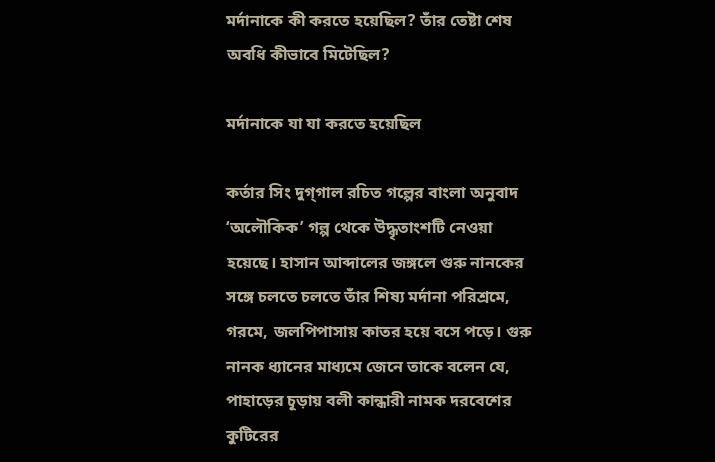মর্দানাকে কী করতে হয়েছিল? তাঁর তেষ্টা শেষ অবধি কীভাবে মিটেছিল?

মর্দানাকে যা যা করতে হয়েছিল

কর্তার সিং দুগ্‌গাল রচিত গল্পের বাংলা অনুবাদ ‘অলৌকিক’ গল্প থেকে উদ্ধৃতাংশটি নেওয়া হয়েছে। হাসান আব্দালের জঙ্গলে গুরু নানকের সঙ্গে চলতে চলতে তাঁর শিষ্য মর্দানা পরিশ্রমে, গরমে, জলপিপাসায় কাতর হয়ে বসে পড়ে। গুরু নানক ধ্যানের মাধ্যমে জেনে তাকে বলেন যে, পাহাড়ের চূড়ায় বলী কান্ধারী নামক দরবেশের কুটিরের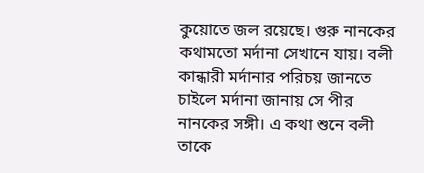কুয়োতে জল রয়েছে। গুরু নানকের কথামতো মর্দানা সেখানে যায়। বলী কান্ধারী মর্দানার পরিচয় জানতে চাইলে মর্দানা জানায় সে পীর নানকের সঙ্গী। এ কথা শুনে বলী তাকে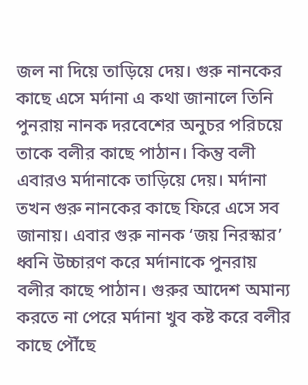জল না দিয়ে তাড়িয়ে দেয়। গুরু নানকের কাছে এসে মর্দানা এ কথা জানালে তিনি পুনরায় নানক দরবেশের অনুচর পরিচয়ে তাকে বলীর কাছে পাঠান। কিন্তু বলী এবারও মর্দানাকে তাড়িয়ে দেয়। মর্দানা তখন গুরু নানকের কাছে ফিরে এসে সব জানায়। এবার গুরু নানক ‘জয় নিরস্কার’ ধ্বনি উচ্চারণ করে মর্দানাকে পুনরায় বলীর কাছে পাঠান। গুরুর আদেশ অমান্য করতে না পেরে মর্দানা খুব কষ্ট করে বলীর কাছে পৌঁছে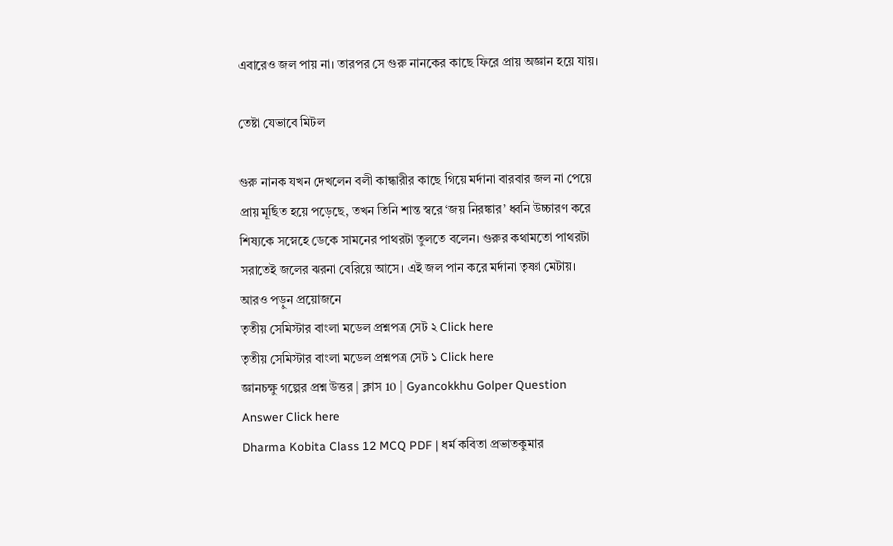এবারেও জল পায় না। তারপর সে গুরু নানকের কাছে ফিরে প্রায় অজ্ঞান হয়ে যায়।

তেষ্টা যেভাবে মিটল

গুরু নানক যখন দেখলেন বলী কান্ধারীর কাছে গিয়ে মর্দানা বারবার জল না পেয়ে প্রায় মূর্ছিত হয়ে পড়েছে, তখন তিনি শান্ত স্বরে ‘জয় নিরঙ্কার’ ধ্বনি উচ্চারণ করে শিষ্যকে সস্নেহে ডেকে সামনের পাথরটা তুলতে বলেন। গুরুর কথামতো পাথরটা সরাতেই জলের ঝরনা বেরিয়ে আসে। এই জল পান করে মর্দানা তৃষ্ণা মেটায়।
আরও পড়ুন প্রয়োজনে
তৃতীয় সেমিস্টার বাংলা মডেল প্রশ্নপত্র সেট ২ Click here
তৃতীয় সেমিস্টার বাংলা মডেল প্রশ্নপত্র সেট ১ Click here
জ্ঞানচক্ষু গল্পের প্রশ্ন উত্তর | ক্লাস 10 | Gyancokkhu Golper Question Answer Click here
Dharma Kobita Class 12 MCQ PDF | ধর্ম কবিতা প্রভাতকুমার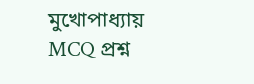মুখোপাধ্যায় MCQ প্রশ্ন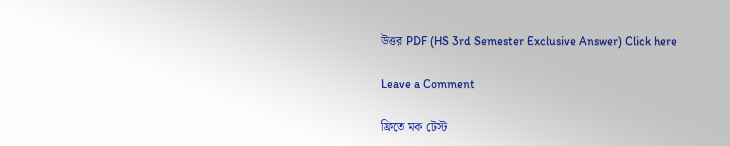উত্তর PDF (HS 3rd Semester Exclusive Answer) Click here

Leave a Comment

ফ্রিতে মক টেস্ট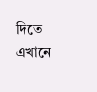দিতে এখানে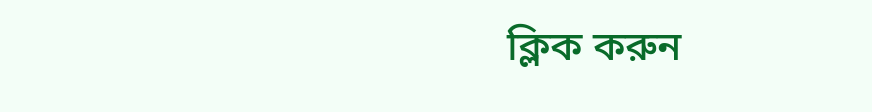ক্লিক করুন